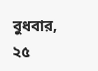বুধবার, ২৫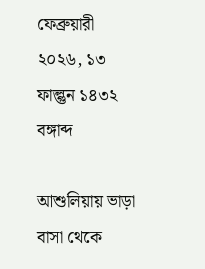ফেব্রুয়ারী ২০২৬, ১৩ ফাল্গুন ১৪৩২ বঙ্গাব্দ

আশুলিয়ায় ভাড়া বাসা থেকে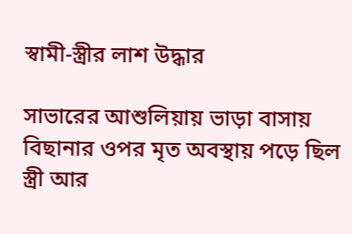স্বামী-স্ত্রীর লাশ উদ্ধার

সাভারের আশুলিয়ায় ভাড়া বাসায় বিছানার ওপর মৃত অবস্থায় পড়ে ছিল স্ত্রী আর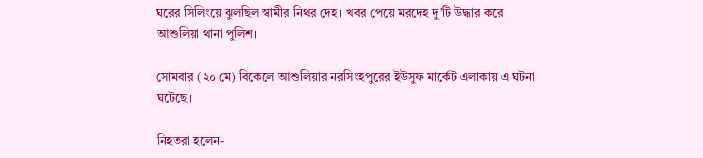ঘরের সিলিংয়ে ঝুলছিল স্বামীর নিথর দেহ। খবর পেয়ে মরদেহ দু’টি উদ্ধার করে আশুলিয়া থানা পুলিশ।

সোমবার (২০ মে) বিকেলে আশুলিয়ার নরসিংহপুরের ইউসুফ মার্কেট এলাকায় এ ঘটনা ঘটেছে।

নিহতরা হলেন-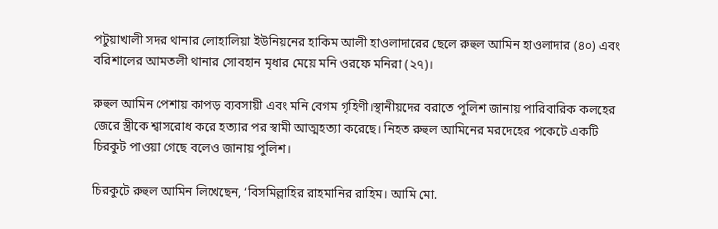পটুয়াখালী সদর থানার লোহালিয়া ইউনিয়নের হাকিম আলী হাওলাদারের ছেলে রুহুল আমিন হাওলাদার (৪০) এবং বরিশালের আমতলী থানার সোবহান মৃধার মেয়ে মনি ওরফে মনিরা (২৭)।

রুহুল আমিন পেশায় কাপড় ব্যবসায়ী এবং মনি বেগম গৃহিণী।স্থানীয়দের বরাতে পুলিশ জানায় পারিবারিক কলহের জেরে স্ত্রীকে শ্বাসরোধ করে হত্যার পর স্বামী আত্মহত্যা করেছে। নিহত রুহুল আমিনের মরদেহের পকেটে একটি চিরকুট পাওয়া গেছে বলেও জানায় পুলিশ।

চিরকুটে রুহুল আমিন লিখেছেন, ‘বিসমিল্লাহির রাহমানির রাহিম। আমি মো.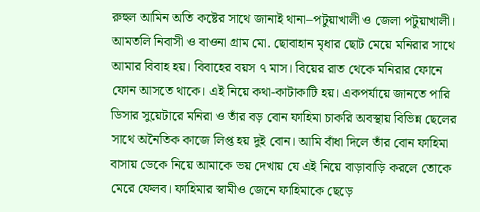রুহুল আমিন অতি কষ্টের সাথে জানাই থানা–পটুয়াখালী ও জেলা পটুয়াখালী। আমতলি নিবাসী ও বাওনা গ্রাম মো. ছোবাহান মৃধার ছোট মেয়ে মনিরার সাথে আমার বিবাহ হয়। বিবাহের বয়স ৭ মাস। বিয়ের রাত থেকে মনিরার ফোনে ফোন আসতে থাকে। এই নিয়ে কথা-কাটাকাটি হয়। একপর্যায়ে জানতে পারি ডিসার সুয়েটারে মনিরা ও তাঁর বড় বোন ফাহিমা চাকরি অবস্থায় বিভিন্ন ছেলের সাথে অনৈতিক কাজে লিপ্ত হয় দুই বোন। আমি বাঁধা দিলে তাঁর বোন ফাহিমা বাসায় ডেকে নিয়ে আমাকে ভয় দেখায় যে এই নিয়ে বাড়াবাড়ি করলে তোকে মেরে ফেলব। ফাহিমার স্বামীও জেনে ফাহিমাকে ছেড়ে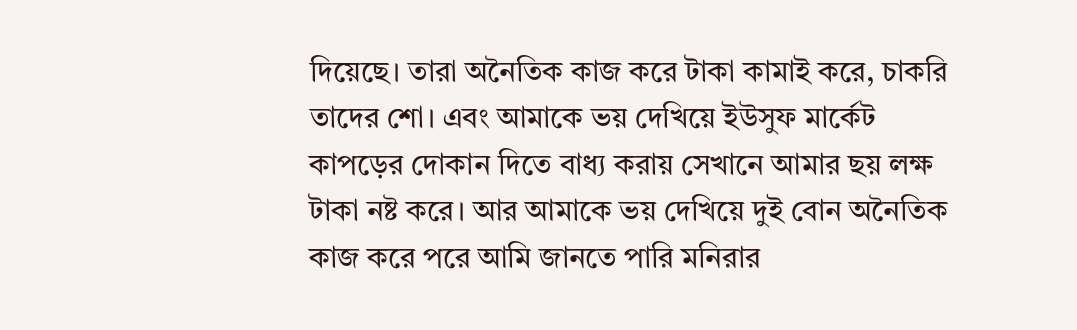দিয়েছে। তারা অনৈতিক কাজ করে টাকা কামাই করে, চাকরি তাদের শো। এবং আমাকে ভয় দেখিয়ে ইউসুফ মার্কেট কাপড়ের দোকান দিতে বাধ্য করায় সেখানে আমার ছয় লক্ষ টাকা নষ্ট করে। আর আমাকে ভয় দেখিয়ে দুই বোন অনৈতিক কাজ করে পরে আমি জানতে পারি মনিরার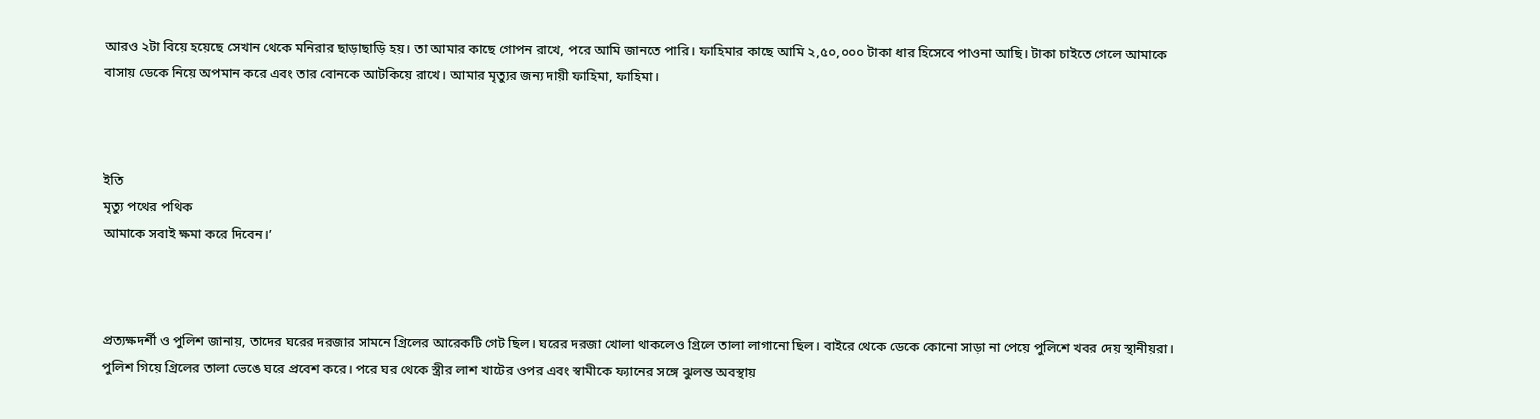আরও ২টা বিয়ে হয়েছে সেখান থেকে মনিরার ছাড়াছাড়ি হয়। তা আমার কাছে গোপন রাখে, পরে আমি জানতে পারি। ফাহিমার কাছে আমি ২,৫০,০০০ টাকা ধার হিসেবে পাওনা আছি। টাকা চাইতে গেলে আমাকে বাসায় ডেকে নিয়ে অপমান করে এবং তার বোনকে আটকিয়ে রাখে। আমার মৃত্যুর জন্য দায়ী ফাহিমা, ফাহিমা।



ইতি
মৃত্যু পথের পথিক
আমাকে সবাই ক্ষমা করে দিবেন।’



প্রত্যক্ষদর্শী ও পুলিশ জানায়, তাদের ঘরের দরজার সামনে গ্রিলের আরেকটি গেট ছিল। ঘরের দরজা খোলা থাকলেও গ্রিলে তালা লাগানো ছিল। বাইরে থেকে ডেকে কোনো সাড়া না পেয়ে পুলিশে খবর দেয় স্থানীয়রা। পুলিশ গিয়ে গ্রিলের তালা ভেঙে ঘরে প্রবেশ করে। পরে ঘর থেকে স্ত্রীর লাশ খাটের ওপর এবং স্বামীকে ফ্যানের সঙ্গে ঝুলন্ত অবস্থায়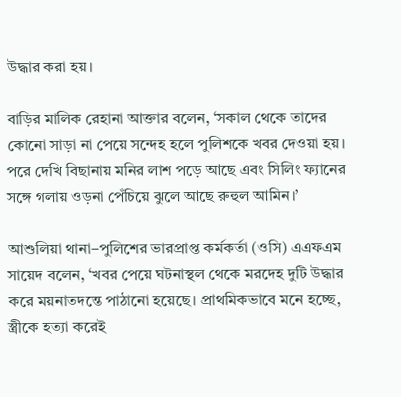উদ্ধার করা হয়।

বাড়ির মালিক রেহানা আক্তার বলেন, ‘সকাল থেকে তাদের কোনো সাড়া না পেয়ে সন্দেহ হলে পুলিশকে খবর দেওয়া হয়। পরে দেখি বিছানায় মনির লাশ পড়ে আছে এবং সিলিং ফ্যানের সঙ্গে গলায় ওড়না পেঁচিয়ে ঝুলে আছে রুহুল আমিন।’

আশুলিয়া থানা–পুলিশের ভারপ্রাপ্ত কর্মকর্তা (ওসি) এএফএম সায়েদ বলেন, ‘খবর পেয়ে ঘটনাস্থল থেকে মরদেহ দুটি উদ্ধার করে ময়নাতদন্তে পাঠানো হয়েছে। প্রাথমিকভাবে মনে হচ্ছে, স্ত্রীকে হত্যা করেই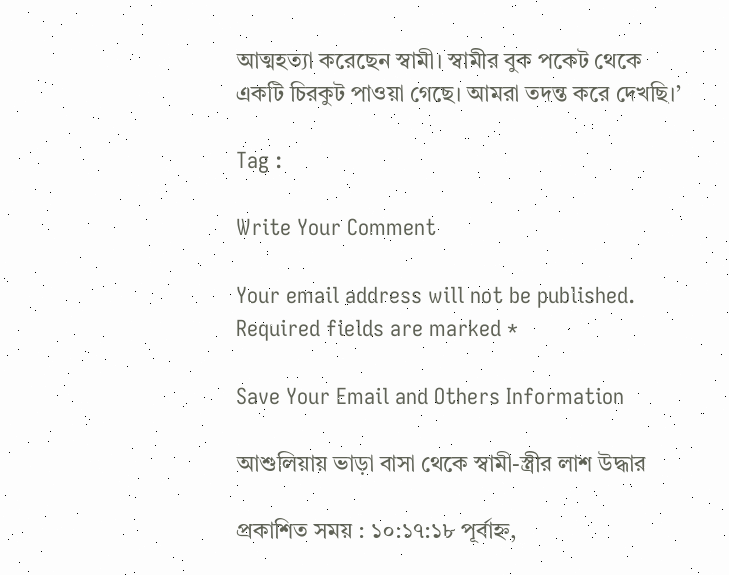আত্মহত্যা করেছেন স্বামী। স্বামীর বুক পকেট থেকে একটি চিরকুট পাওয়া গেছে। আমরা তদন্ত করে দেখছি।’

Tag :

Write Your Comment

Your email address will not be published. Required fields are marked *

Save Your Email and Others Information

আশুলিয়ায় ভাড়া বাসা থেকে স্বামী-স্ত্রীর লাশ উদ্ধার

প্রকাশিত সময় : ১০:১৭:১৮ পূর্বাহ্ন,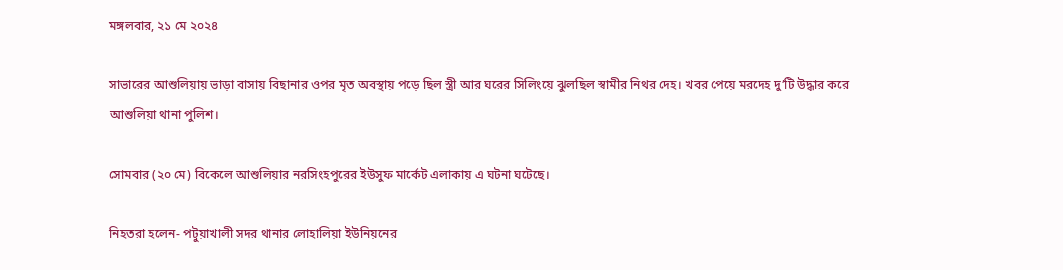মঙ্গলবার, ২১ মে ২০২৪

সাভারের আশুলিয়ায় ভাড়া বাসায় বিছানার ওপর মৃত অবস্থায় পড়ে ছিল স্ত্রী আর ঘরের সিলিংয়ে ঝুলছিল স্বামীর নিথর দেহ। খবর পেয়ে মরদেহ দু’টি উদ্ধার করে আশুলিয়া থানা পুলিশ।

সোমবার (২০ মে) বিকেলে আশুলিয়ার নরসিংহপুরের ইউসুফ মার্কেট এলাকায় এ ঘটনা ঘটেছে।

নিহতরা হলেন- পটুয়াখালী সদর থানার লোহালিয়া ইউনিয়নের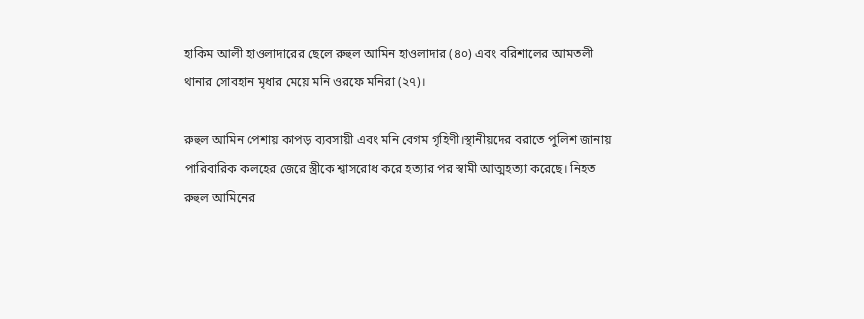হাকিম আলী হাওলাদারের ছেলে রুহুল আমিন হাওলাদার (৪০) এবং বরিশালের আমতলী থানার সোবহান মৃধার মেয়ে মনি ওরফে মনিরা (২৭)।

রুহুল আমিন পেশায় কাপড় ব্যবসায়ী এবং মনি বেগম গৃহিণী।স্থানীয়দের বরাতে পুলিশ জানায় পারিবারিক কলহের জেরে স্ত্রীকে শ্বাসরোধ করে হত্যার পর স্বামী আত্মহত্যা করেছে। নিহত রুহুল আমিনের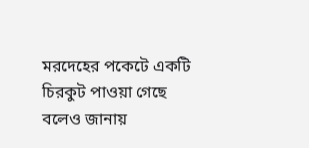মরদেহের পকেটে একটি চিরকুট পাওয়া গেছে বলেও জানায়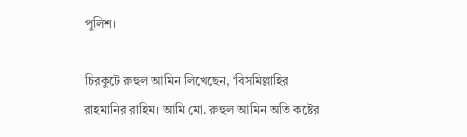পুলিশ।

চিরকুটে রুহুল আমিন লিখেছেন, ‘বিসমিল্লাহির রাহমানির রাহিম। আমি মো. রুহুল আমিন অতি কষ্টের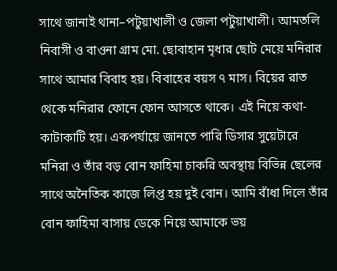সাথে জানাই থানা–পটুয়াখালী ও জেলা পটুয়াখালী। আমতলি নিবাসী ও বাওনা গ্রাম মো. ছোবাহান মৃধার ছোট মেয়ে মনিরার সাথে আমার বিবাহ হয়। বিবাহের বয়স ৭ মাস। বিয়ের রাত থেকে মনিরার ফোনে ফোন আসতে থাকে। এই নিয়ে কথা-কাটাকাটি হয়। একপর্যায়ে জানতে পারি ডিসার সুয়েটারে মনিরা ও তাঁর বড় বোন ফাহিমা চাকরি অবস্থায় বিভিন্ন ছেলের সাথে অনৈতিক কাজে লিপ্ত হয় দুই বোন। আমি বাঁধা দিলে তাঁর বোন ফাহিমা বাসায় ডেকে নিয়ে আমাকে ভয়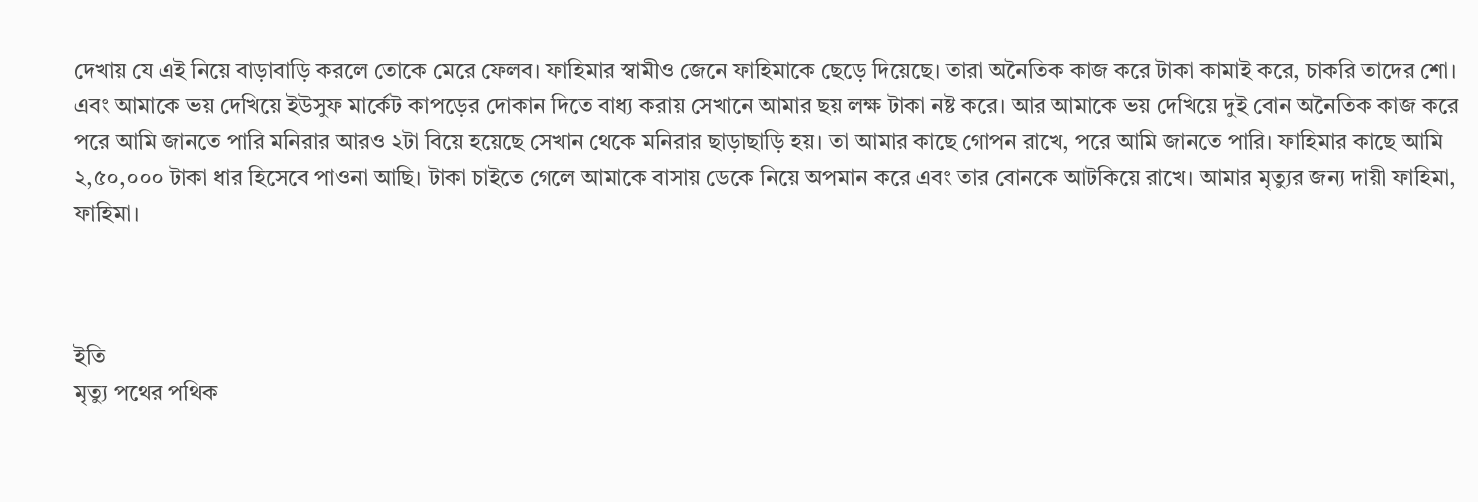দেখায় যে এই নিয়ে বাড়াবাড়ি করলে তোকে মেরে ফেলব। ফাহিমার স্বামীও জেনে ফাহিমাকে ছেড়ে দিয়েছে। তারা অনৈতিক কাজ করে টাকা কামাই করে, চাকরি তাদের শো। এবং আমাকে ভয় দেখিয়ে ইউসুফ মার্কেট কাপড়ের দোকান দিতে বাধ্য করায় সেখানে আমার ছয় লক্ষ টাকা নষ্ট করে। আর আমাকে ভয় দেখিয়ে দুই বোন অনৈতিক কাজ করে পরে আমি জানতে পারি মনিরার আরও ২টা বিয়ে হয়েছে সেখান থেকে মনিরার ছাড়াছাড়ি হয়। তা আমার কাছে গোপন রাখে, পরে আমি জানতে পারি। ফাহিমার কাছে আমি ২,৫০,০০০ টাকা ধার হিসেবে পাওনা আছি। টাকা চাইতে গেলে আমাকে বাসায় ডেকে নিয়ে অপমান করে এবং তার বোনকে আটকিয়ে রাখে। আমার মৃত্যুর জন্য দায়ী ফাহিমা, ফাহিমা।



ইতি
মৃত্যু পথের পথিক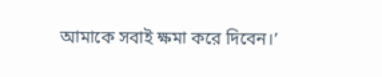আমাকে সবাই ক্ষমা করে দিবেন।’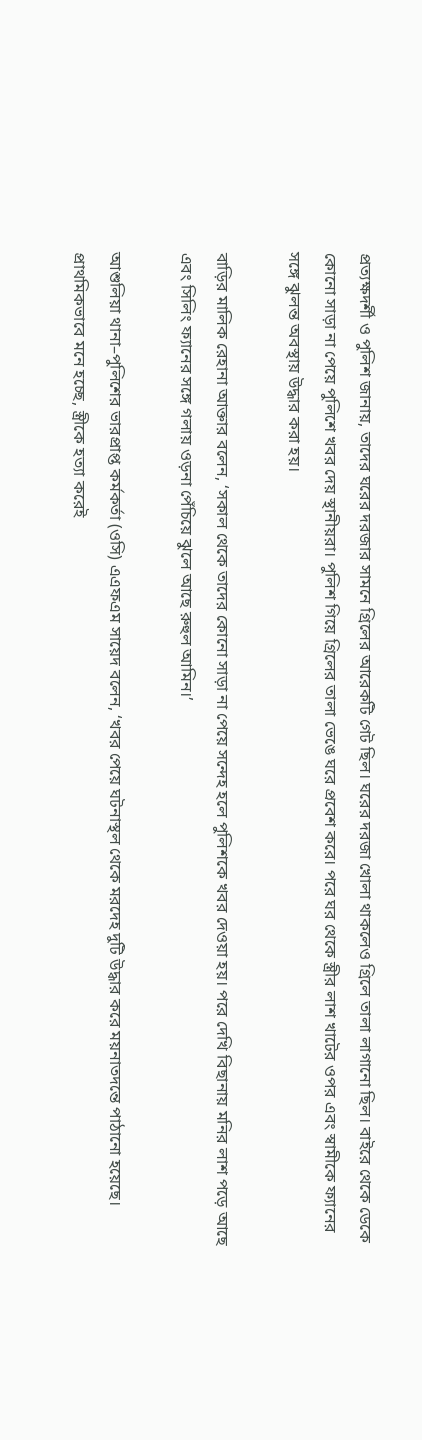প্রত্যক্ষদর্শী ও পুলিশ জানায়, তাদের ঘরের দরজার সামনে গ্রিলের আরেকটি গেট ছিল। ঘরের দরজা খোলা থাকলেও গ্রিলে তালা লাগানো ছিল। বাইরে থেকে ডেকে কোনো সাড়া না পেয়ে পুলিশে খবর দেয় স্থানীয়রা। পুলিশ গিয়ে গ্রিলের তালা ভেঙে ঘরে প্রবেশ করে। পরে ঘর থেকে স্ত্রীর লাশ খাটের ওপর এবং স্বামীকে ফ্যানের সঙ্গে ঝুলন্ত অবস্থায় উদ্ধার করা হয়।

বাড়ির মালিক রেহানা আক্তার বলেন, ‘সকাল থেকে তাদের কোনো সাড়া না পেয়ে সন্দেহ হলে পুলিশকে খবর দেওয়া হয়। পরে দেখি বিছানায় মনির লাশ পড়ে আছে এবং সিলিং ফ্যানের সঙ্গে গলায় ওড়না পেঁচিয়ে ঝুলে আছে রুহুল আমিন।’

আশুলিয়া থানা–পুলিশের ভারপ্রাপ্ত কর্মকর্তা (ওসি) এএফএম সায়েদ বলেন, ‘খবর পেয়ে ঘটনাস্থল থেকে মরদেহ দুটি উদ্ধার করে ময়নাতদন্তে পাঠানো হয়েছে। প্রাথমিকভাবে মনে হচ্ছে, স্ত্রীকে হত্যা করেই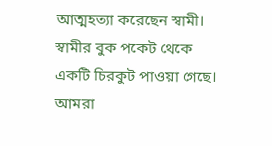আত্মহত্যা করেছেন স্বামী। স্বামীর বুক পকেট থেকে একটি চিরকুট পাওয়া গেছে। আমরা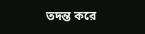তদন্ত করে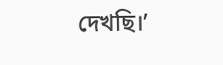দেখছি।’